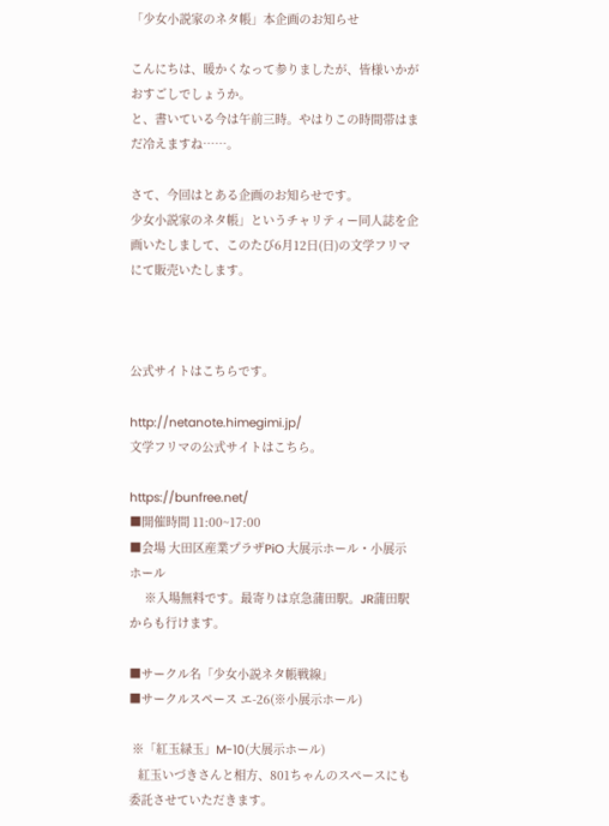「少女小説家のネタ帳」本企画のお知らせ

こんにちは、暖かくなって参りましたが、皆様いかがおすごしでしょうか。
と、書いている今は午前三時。やはりこの時間帯はまだ冷えますね……。

さて、今回はとある企画のお知らせです。
少女小説家のネタ帳」というチャリティー同人誌を企画いたしまして、このたび6月12日(日)の文学フリマにて販売いたします。



公式サイトはこちらです。

http://netanote.himegimi.jp/
文学フリマの公式サイトはこちら。

https://bunfree.net/
■開催時間 11:00~17:00
■会場 大田区産業プラザPiO 大展示ホール・小展示ホール
     ※入場無料です。最寄りは京急蒲田駅。JR蒲田駅からも行けます。

■サークル名「少女小説ネタ帳戦線」
■サークルスペース エ-26(※小展示ホール)

 ※「紅玉緑玉」M-10(大展示ホール)
   紅玉いづきさんと相方、801ちゃんのスペースにも委託させていただきます。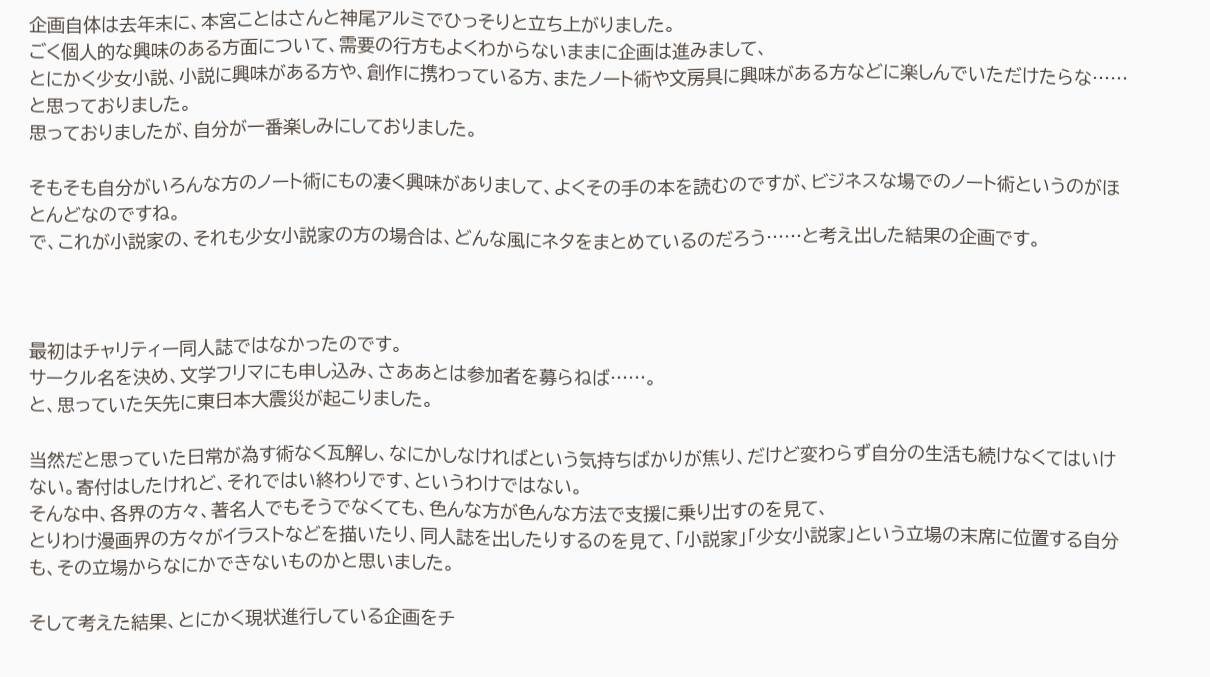企画自体は去年末に、本宮ことはさんと神尾アルミでひっそりと立ち上がりました。
ごく個人的な興味のある方面について、需要の行方もよくわからないままに企画は進みまして、
とにかく少女小説、小説に興味がある方や、創作に携わっている方、またノート術や文房具に興味がある方などに楽しんでいただけたらな……と思っておりました。
思っておりましたが、自分が一番楽しみにしておりました。

そもそも自分がいろんな方のノート術にもの凄く興味がありまして、よくその手の本を読むのですが、ビジネスな場でのノート術というのがほとんどなのですね。
で、これが小説家の、それも少女小説家の方の場合は、どんな風にネタをまとめているのだろう……と考え出した結果の企画です。



最初はチャリティー同人誌ではなかったのです。
サークル名を決め、文学フリマにも申し込み、さああとは参加者を募らねば……。
と、思っていた矢先に東日本大震災が起こりました。

当然だと思っていた日常が為す術なく瓦解し、なにかしなければという気持ちばかりが焦り、だけど変わらず自分の生活も続けなくてはいけない。寄付はしたけれど、それではい終わりです、というわけではない。
そんな中、各界の方々、著名人でもそうでなくても、色んな方が色んな方法で支援に乗り出すのを見て、
とりわけ漫画界の方々がイラストなどを描いたり、同人誌を出したりするのを見て、「小説家」「少女小説家」という立場の末席に位置する自分も、その立場からなにかできないものかと思いました。

そして考えた結果、とにかく現状進行している企画をチ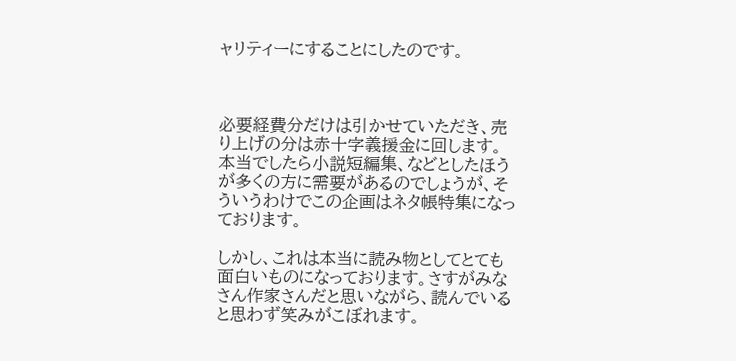ャリティーにすることにしたのです。



必要経費分だけは引かせていただき、売り上げの分は赤十字義援金に回します。
本当でしたら小説短編集、などとしたほうが多くの方に需要があるのでしょうが、そういうわけでこの企画はネタ帳特集になっております。

しかし、これは本当に読み物としてとても面白いものになっております。さすがみなさん作家さんだと思いながら、読んでいると思わず笑みがこぼれます。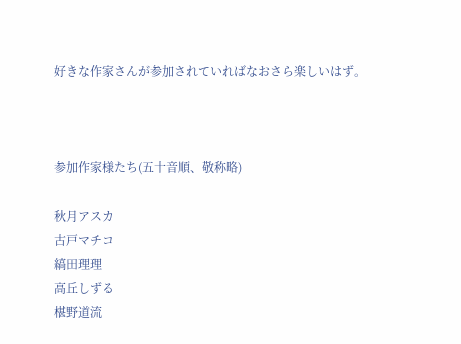好きな作家さんが参加されていればなおさら楽しいはず。



参加作家様たち(五十音順、敬称略)

秋月アスカ
古戸マチコ
縞田理理
高丘しずる
椹野道流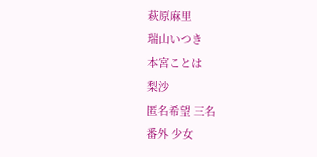萩原麻里
瑞山いつき
本宮ことは
梨沙
匿名希望 三名
番外 少女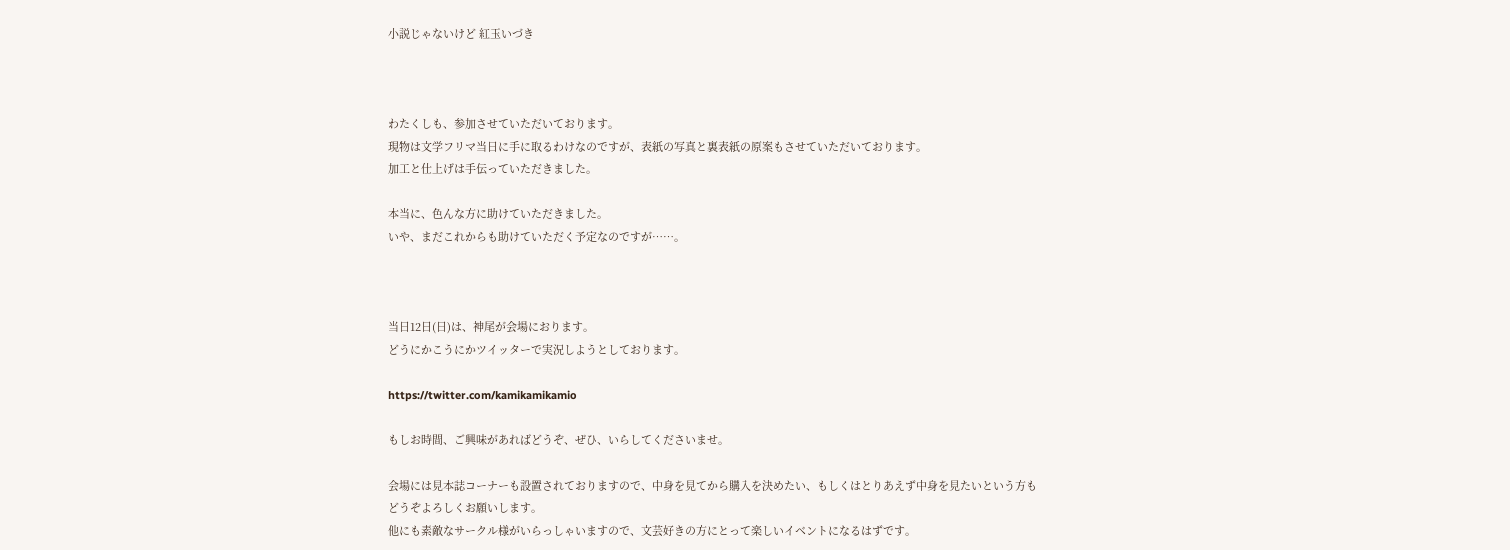小説じゃないけど 紅玉いづき



わたくしも、参加させていただいております。
現物は文学フリマ当日に手に取るわけなのですが、表紙の写真と裏表紙の原案もさせていただいております。
加工と仕上げは手伝っていただきました。

本当に、色んな方に助けていただきました。
いや、まだこれからも助けていただく予定なのですが……。



当日12日(日)は、神尾が会場におります。
どうにかこうにかツイッターで実況しようとしております。

https://twitter.com/kamikamikamio

もしお時間、ご興味があればどうぞ、ぜひ、いらしてくださいませ。

会場には見本誌コーナーも設置されておりますので、中身を見てから購入を決めたい、もしくはとりあえず中身を見たいという方もどうぞよろしくお願いします。
他にも素敵なサークル様がいらっしゃいますので、文芸好きの方にとって楽しいイベントになるはずです。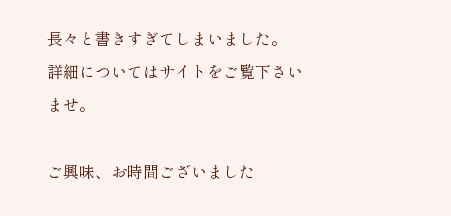長々と書きすぎてしまいました。
詳細についてはサイトをご覧下さいませ。

ご興味、お時間ございました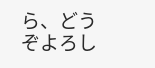ら、どうぞよろし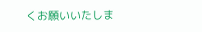くお願いいたしま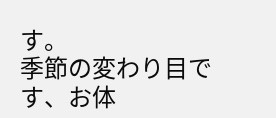す。
季節の変わり目です、お体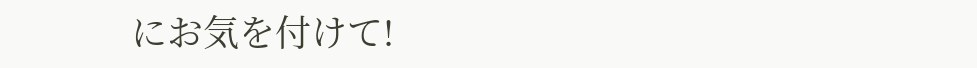にお気を付けて!